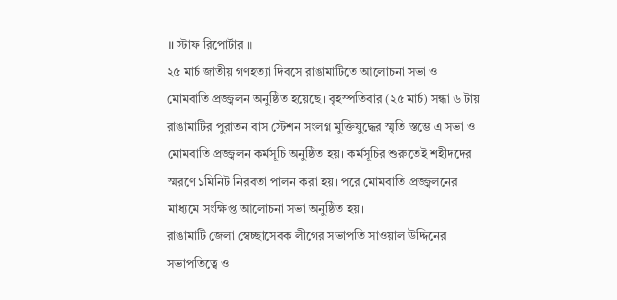॥ স্টাফ রিপোর্টার ॥
২৫ মার্চ জাতীয় গণহত্যা দিবসে রাঙামাটিতে আলোচনা সভা ও মোমবাতি প্রজ্জ্বলন অনুষ্ঠিত হয়েছে। বৃহস্পতিবার (২৫ মার্চ) সন্ধা ৬ টায় রাঙামাটির পুরাতন বাস স্টেশন সংলগ্ন মুক্তিযুদ্ধের স্মৃতি স্তম্ভে এ সভা ও মোমবাতি প্রজ্জ্বলন কর্মসূচি অনুষ্ঠিত হয়। কর্মসূচির শুরুতেই শহীদদের স্মরণে ১মিনিট নিরবতা পালন করা হয়। পরে মোমবাতি প্রজ্জ্বলনের মাধ্যমে সংক্ষিপ্ত আলোচনা সভা অনুষ্ঠিত হয়।
রাঙামাটি জেলা স্বেচ্ছাসেবক লীগের সভাপতি সাওয়াল উদ্দিনের সভাপতিত্বে ও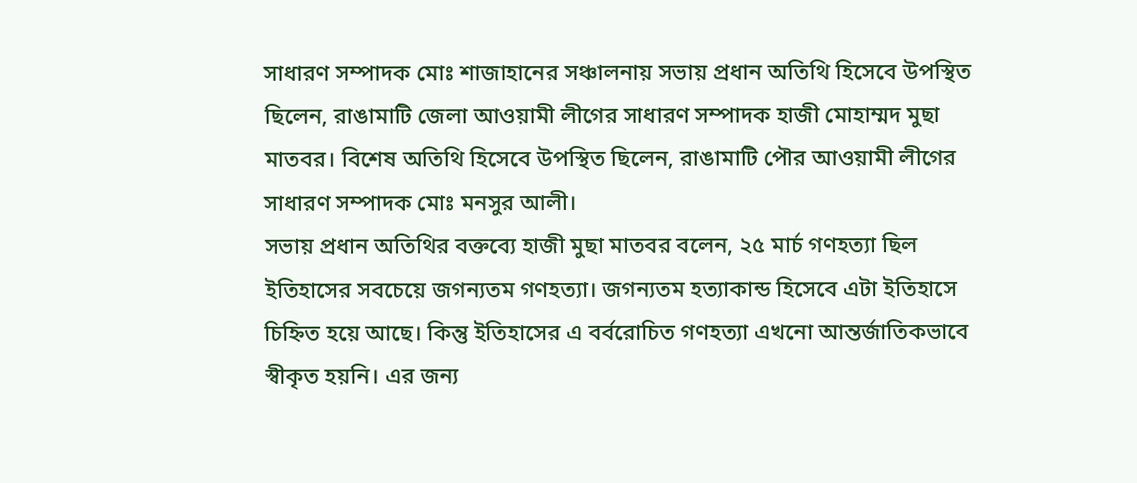সাধারণ সম্পাদক মোঃ শাজাহানের সঞ্চালনায় সভায় প্রধান অতিথি হিসেবে উপস্থিত ছিলেন, রাঙামাটি জেলা আওয়ামী লীগের সাধারণ সম্পাদক হাজী মোহাম্মদ মুছা মাতবর। বিশেষ অতিথি হিসেবে উপস্থিত ছিলেন, রাঙামাটি পৌর আওয়ামী লীগের সাধারণ সম্পাদক মোঃ মনসুর আলী।
সভায় প্রধান অতিথির বক্তব্যে হাজী মুছা মাতবর বলেন, ২৫ মার্চ গণহত্যা ছিল ইতিহাসের সবচেয়ে জগন্যতম গণহত্যা। জগন্যতম হত্যাকান্ড হিসেবে এটা ইতিহাসে চিহ্নিত হয়ে আছে। কিন্তু ইতিহাসের এ বর্বরোচিত গণহত্যা এখনো আন্তর্জাতিকভাবে স্বীকৃত হয়নি। এর জন্য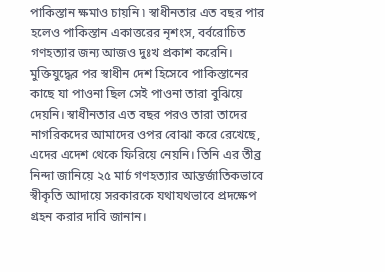পাকিস্তান ক্ষমাও চায়নি ৷ স্বাধীনতার এত বছর পার হলেও পাকিস্তান একাত্তরের নৃশংস, বর্বরোচিত গণহত্যার জন্য আজও দুঃখ প্রকাশ করেনি। মুক্তিযুদ্ধের পর স্বাধীন দেশ হিসেবে পাকিস্তানের কাছে যা পাওনা ছিল সেই পাওনা তারা বুঝিয়ে দেয়নি। স্বাধীনতার এত বছর পরও তারা তাদের নাগরিকদের আমাদের ওপর বোঝা করে রেখেছে, এদের এদেশ থেকে ফিরিয়ে নেয়নি। তিনি এর তীব্র নিন্দা জানিয়ে ২৫ মার্চ গণহত্যার আন্তর্জাতিকভাবে স্বীকৃতি আদায়ে সরকারকে যথাযথভাবে প্রদক্ষেপ গ্রহন করার দাবি জানান।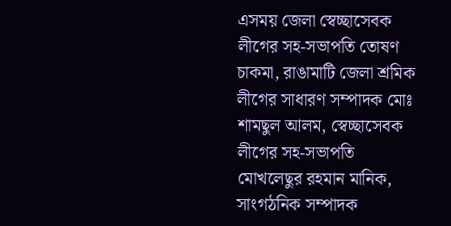এসময় জেলা স্বেচ্ছাসেবক লীগের সহ-সভাপতি তোষণ চাকমা, রাঙামাটি জেলা শ্রমিক লীগের সাধারণ সম্পাদক মোঃ শামছুল আলম, স্বেচ্ছাসেবক লীগের সহ-সভাপতি মোখলেছুর রহমান মানিক, সাংগঠনিক সম্পাদক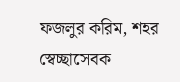ফজলুর করিম, শহর স্বেচ্ছাসেবক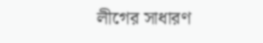লীগের সাধারণ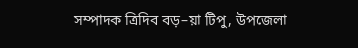সম্পাদক ত্রিদিব বড়–য়া টিপু, উপজেলা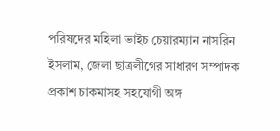পরিষদের মহিলা ভাইচ চেয়ারম্যান নাসরিন ইসলাম, জেলা ছাত্রলীগের সাধারণ সম্পাদক প্রকাশ চাকমাসহ সহযোগী অঙ্গ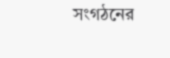সংগঠনের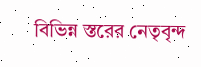বিভিন্ন স্তরের নেতৃবৃন্দ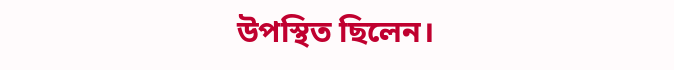উপস্থিত ছিলেন।